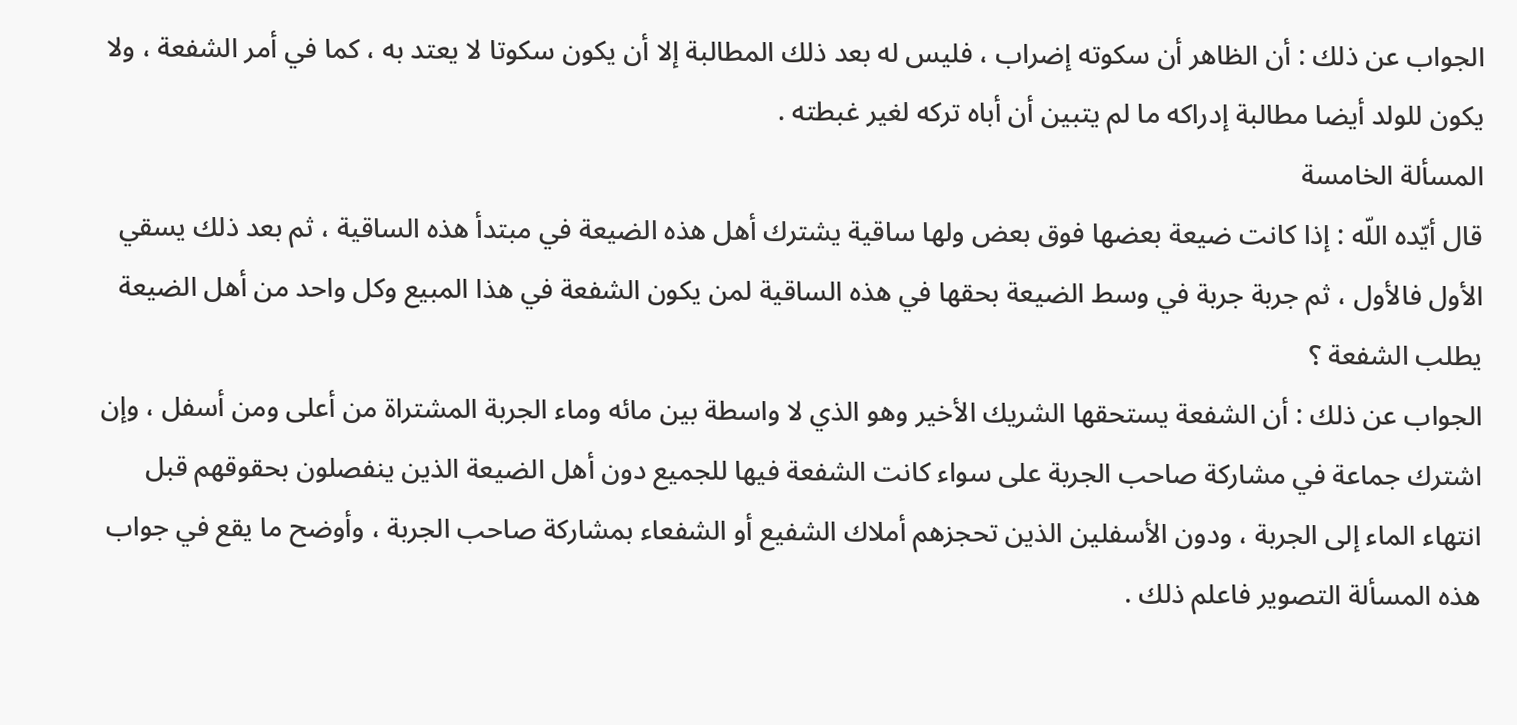الجواب عن ذلك : أن الظاهر أن سكوته إضراب ، فليس له بعد ذلك المطالبة إلا أن يكون سكوتا لا يعتد به ، كما في أمر الشفعة ، ولا يكون للولد أيضا مطالبة إدراكه ما لم يتبين أن أباه تركه لغير غبطته .
المسألة الخامسة
قال أيّده اللّه : إذا كانت ضيعة بعضها فوق بعض ولها ساقية يشترك أهل هذه الضيعة في مبتدأ هذه الساقية ، ثم بعد ذلك يسقي الأول فالأول ، ثم جربة جربة في وسط الضيعة بحقها في هذه الساقية لمن يكون الشفعة في هذا المبيع وكل واحد من أهل الضيعة يطلب الشفعة ؟
الجواب عن ذلك : أن الشفعة يستحقها الشريك الأخير وهو الذي لا واسطة بين مائه وماء الجربة المشتراة من أعلى ومن أسفل ، وإن اشترك جماعة في مشاركة صاحب الجربة على سواء كانت الشفعة فيها للجميع دون أهل الضيعة الذين ينفصلون بحقوقهم قبل انتهاء الماء إلى الجربة ، ودون الأسفلين الذين تحجزهم أملاك الشفيع أو الشفعاء بمشاركة صاحب الجربة ، وأوضح ما يقع في جواب هذه المسألة التصوير فاعلم ذلك .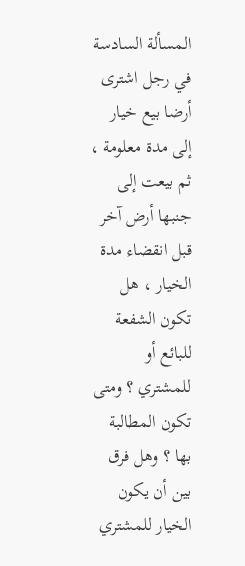المسألة السادسة
في رجل اشترى أرضا بيع خيار إلى مدة معلومة ، ثم بيعت إلى جنبها أرض آخر قبل انقضاء مدة الخيار ، هل تكون الشفعة للبائع أو للمشتري ؟ ومتى تكون المطالبة بها ؟ وهل فرق بين أن يكون الخيار للمشتري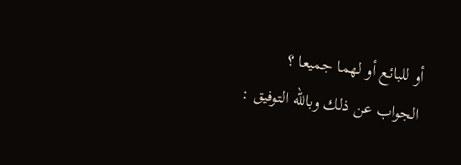أو للبائع أو لهما جميعا ؟
الجواب عن ذلك وباللّه التوفيق :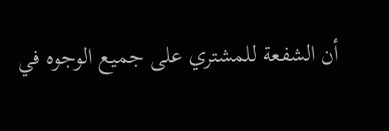أن الشفعة للمشتري على جميع الوجوه في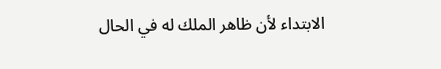الابتداء لأن ظاهر الملك له في الحال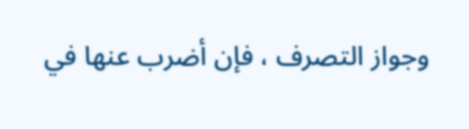وجواز التصرف ، فإن أضرب عنها في